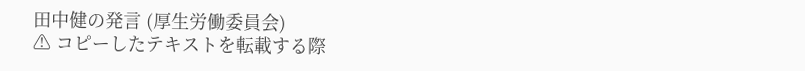田中健の発言 (厚生労働委員会)
⚠ コピーしたテキストを転載する際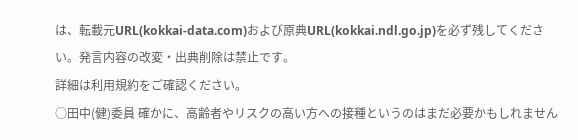は、転載元URL(kokkai-data.com)および原典URL(kokkai.ndl.go.jp)を必ず残してください。発言内容の改変・出典削除は禁止です。
詳細は利用規約をご確認ください。
○田中(健)委員 確かに、高齢者やリスクの高い方への接種というのはまだ必要かもしれません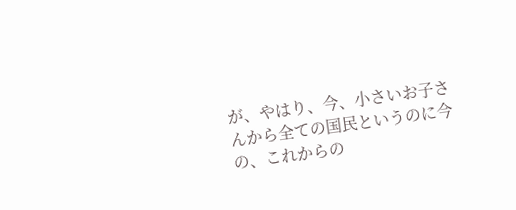が、やはり、今、小さいお子さんから全ての国民というのに今の、これからの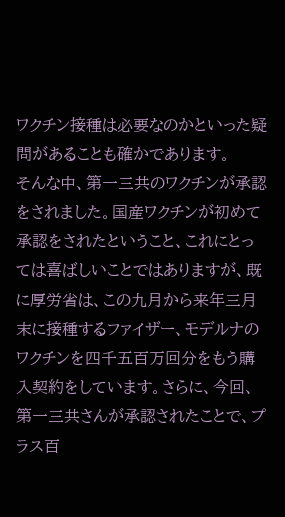ワクチン接種は必要なのかといった疑問があることも確かであります。
そんな中、第一三共のワクチンが承認をされました。国産ワクチンが初めて承認をされたということ、これにとっては喜ばしいことではありますが、既に厚労省は、この九月から来年三月末に接種するファイザー、モデルナのワクチンを四千五百万回分をもう購入契約をしています。さらに、今回、第一三共さんが承認されたことで、プラス百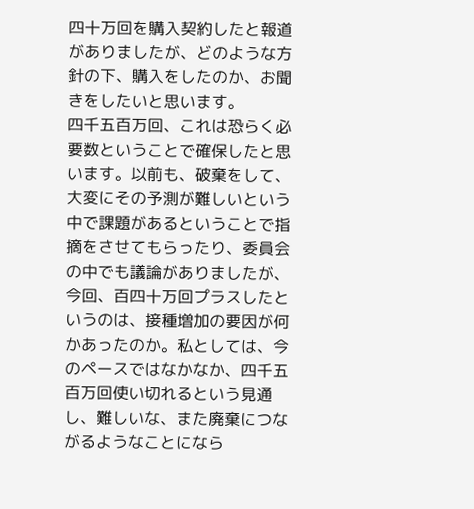四十万回を購入契約したと報道がありましたが、どのような方針の下、購入をしたのか、お聞きをしたいと思います。
四千五百万回、これは恐らく必要数ということで確保したと思います。以前も、破棄をして、大変にその予測が難しいという中で課題があるということで指摘をさせてもらったり、委員会の中でも議論がありましたが、今回、百四十万回プラスしたというのは、接種増加の要因が何かあったのか。私としては、今のペースではなかなか、四千五百万回使い切れるという見通し、難しいな、また廃棄につながるようなことになら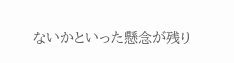ないかといった懸念が残り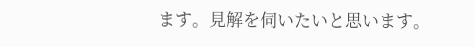ます。見解を伺いたいと思います。